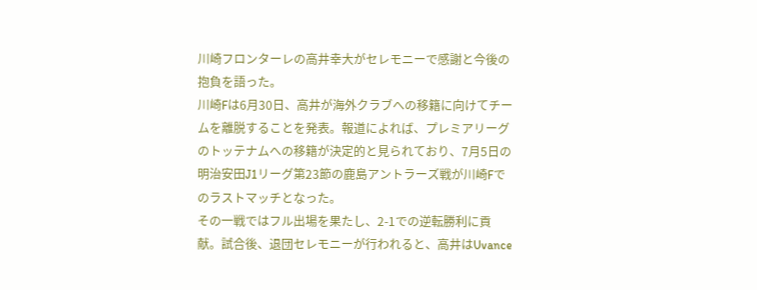川崎フロンターレの高井幸大がセレモニーで感謝と今後の抱負を語った。
川崎Fは6月30日、高井が海外クラブへの移籍に向けてチームを離脱することを発表。報道によれば、プレミアリーグのトッテナムへの移籍が決定的と見られており、7月5日の明治安田J1リーグ第23節の鹿島アントラーズ戦が川崎Fでのラストマッチとなった。
その一戦ではフル出場を果たし、2-1での逆転勝利に貢献。試合後、退団セレモニーが行われると、高井はUvance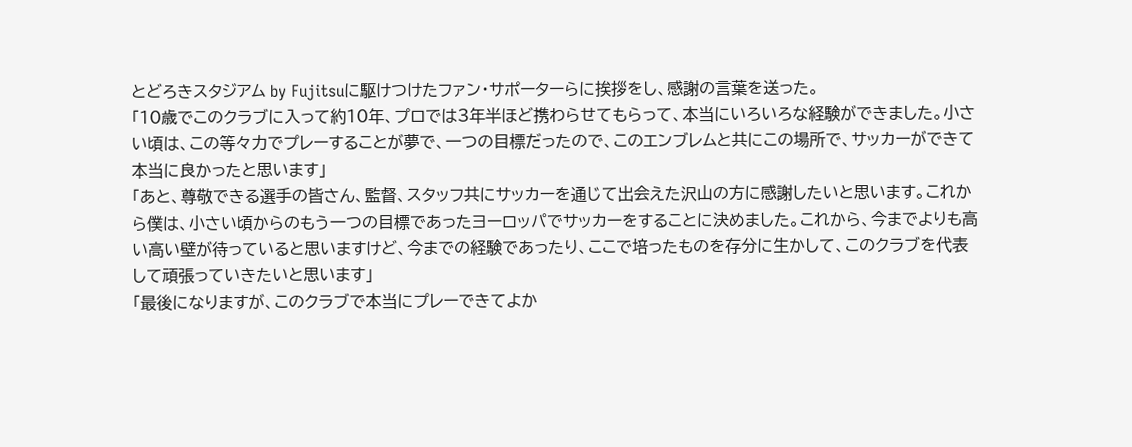とどろきスタジアム by Fujitsuに駆けつけたファン・サポーターらに挨拶をし、感謝の言葉を送った。
「10歳でこのクラブに入って約10年、プロでは3年半ほど携わらせてもらって、本当にいろいろな経験ができました。小さい頃は、この等々力でプレーすることが夢で、一つの目標だったので、このエンブレムと共にこの場所で、サッカーができて本当に良かったと思います」
「あと、尊敬できる選手の皆さん、監督、スタッフ共にサッカーを通じて出会えた沢山の方に感謝したいと思います。これから僕は、小さい頃からのもう一つの目標であったヨーロッパでサッカーをすることに決めました。これから、今までよりも高い高い壁が待っていると思いますけど、今までの経験であったり、ここで培ったものを存分に生かして、このクラブを代表して頑張っていきたいと思います」
「最後になりますが、このクラブで本当にプレーできてよか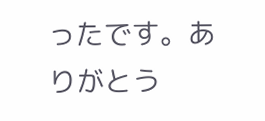ったです。ありがとう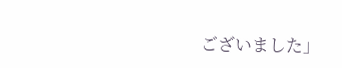ございました」